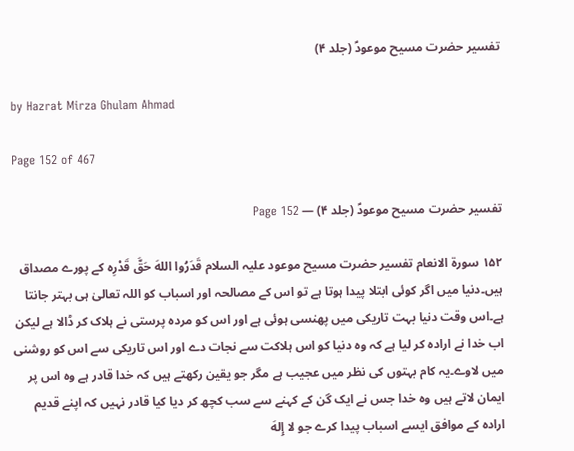تفسیر حضرت مسیح موعودؑ (جلد ۴)

by Hazrat Mirza Ghulam Ahmad

Page 152 of 467

تفسیر حضرت مسیح موعودؑ (جلد ۴) — Page 152

۱۵۲ سورة الانعام تفسیر حضرت مسیح موعود علیہ السلام قَدَرُوا اللهَ حَقَّ قَدْرِہ کے پورے مصداق ہیں۔دنیا میں اگر کوئی ابتلا پیدا ہوتا ہے تو اس کے مصالحہ اور اسباب کو اللہ تعالیٰ ہی بہتر جانتا ہے۔اس وقت دنیا بہت تاریکی میں پھنسی ہوئی ہے اور اس کو مردہ پرستی نے ہلاک کر ڈالا ہے لیکن اب خدا نے ارادہ کر لیا ہے کہ وہ دنیا کو اس ہلاکت سے نجات دے اور اس تاریکی سے اس کو روشنی میں لاوے۔یہ کام بہتوں کی نظر میں عجیب ہے مگر جو یقین رکھتے ہیں کہ خدا قادر ہے وہ اس پر ایمان لاتے ہیں وہ خدا جس نے ایک گن کے کہنے سے سب کچھ کر دیا کیا قادر نہیں کہ اپنے قدیم ارادہ کے موافق ایسے اسباب پیدا کرے جو لا إِلهَ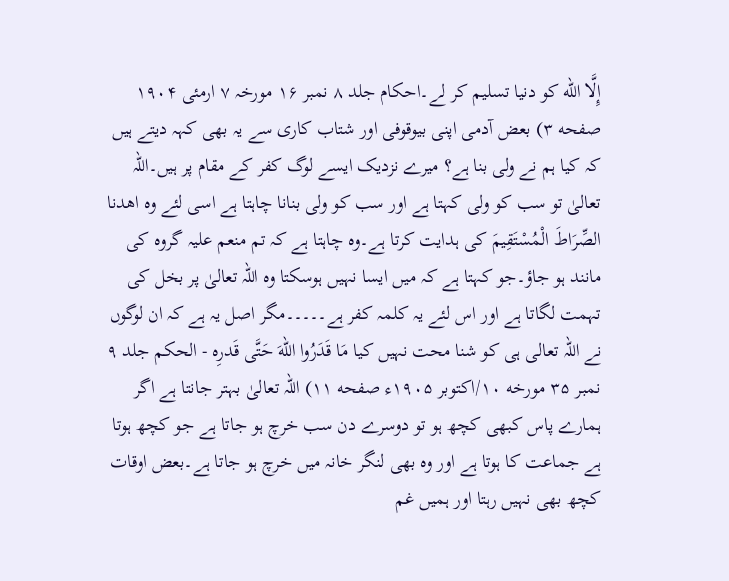إِلَّا الله کو دنیا تسلیم کر لے۔احکام جلد ۸ نمبر ۱۶ مورخہ ۷ ارمئی ۱۹۰۴ صفحه ۳) بعض آدمی اپنی بیوقوفی اور شتاب کاری سے یہ بھی کہہ دیتے ہیں کہ کیا ہم نے ولی بنا ہے؟ میرے نزدیک ایسے لوگ کفر کے مقام پر ہیں۔اللہ تعالیٰ تو سب کو ولی کہتا ہے اور سب کو ولی بنانا چاہتا ہے اسی لئے وہ اھدنا الصِّرَاطَ الْمُسْتَقِيمَ کی ہدایت کرتا ہے۔وہ چاہتا ہے کہ تم منعم علیہ گروہ کی مانند ہو جاؤ۔جو کہتا ہے کہ میں ایسا نہیں ہوسکتا وہ اللہ تعالیٰ پر بخل کی تہمت لگاتا ہے اور اس لئے یہ کلمہ کفر ہے۔۔۔۔۔مگر اصل یہ ہے کہ ان لوگوں نے اللہ تعالی ہی کو شنا محت نہیں کیا مَا قَدَرُوا اللهَ حَتَّى قَدرِه - الحکم جلد ۹ نمبر ۳۵ مورخه ۱۰/اکتوبر ۱۹۰۵ء صفحه ۱۱) اللہ تعالیٰ بہتر جانتا ہے اگر ہمارے پاس کبھی کچھ ہو تو دوسرے دن سب خرچ ہو جاتا ہے جو کچھ ہوتا ہے جماعت کا ہوتا ہے اور وہ بھی لنگر خانہ میں خرچ ہو جاتا ہے۔بعض اوقات کچھ بھی نہیں رہتا اور ہمیں غم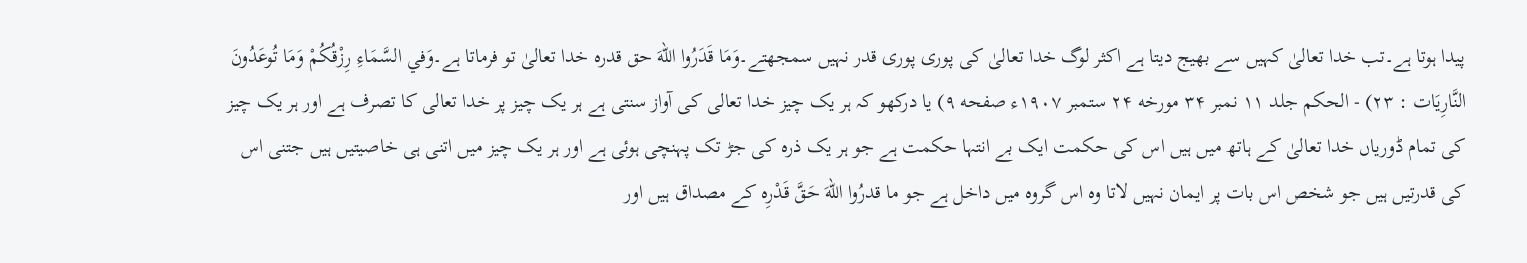پیدا ہوتا ہے۔تب خدا تعالیٰ کہیں سے بھیج دیتا ہے اکثر لوگ خدا تعالیٰ کی پوری پوری قدر نہیں سمجھتے۔وَمَا قَدَرُوا اللهَ حق قدره خدا تعالیٰ تو فرماتا ہے۔وَفي السَّمَاءِ رِزْقُكُمْ وَمَا تُوعَدُونَ النَّارِيَات : ٢٣) - الحکم جلد ۱۱ نمبر ۳۴ مورخه ۲۴ ستمبر ۱۹۰۷ء صفحه ۹) یا درکھو کہ ہر یک چیز خدا تعالی کی آواز سنتی ہے ہر یک چیز پر خدا تعالی کا تصرف ہے اور ہر یک چیز کی تمام ڈوریاں خدا تعالیٰ کے ہاتھ میں ہیں اس کی حکمت ایک بے انتہا حکمت ہے جو ہر یک ذرہ کی جڑ تک پہنچی ہوئی ہے اور ہر یک چیز میں اتنی ہی خاصیتیں ہیں جتنی اس کی قدرتیں ہیں جو شخص اس بات پر ایمان نہیں لاتا وہ اس گروہ میں داخل ہے جو ما قدرُوا اللهَ حَقَّ قَدْرِہ کے مصداق ہیں اور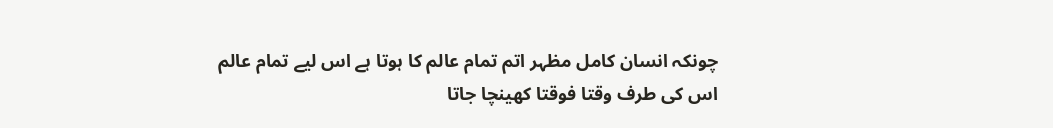چونکہ انسان کامل مظہر اتم تمام عالم کا ہوتا ہے اس لیے تمام عالم اس کی طرف وقتا فوقتا کھینچا جاتا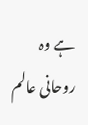ہے وہ روحانی عالم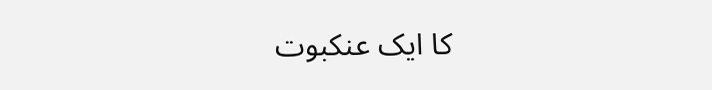کا ایک عنکبوت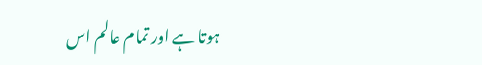ہوتا ہے اور تمام عالم اس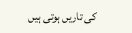کی تاریں ہوتی ہیں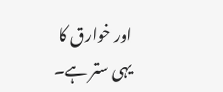اور خوارق کا یہی ستر ہے۔